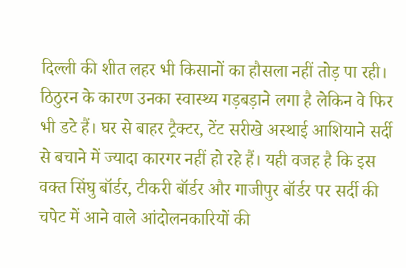दिल्ली की शीत लहर भी किसानों का हौसला नहीं तोड़ पा रही। ठिठुरन के कारण उनका स्वास्थ्य गड़बड़ाने लगा है लेकिन वे फिर भी डटे हैं। घर से बाहर ट्रैक्टर, टेंट सरीखे अस्थाई आशियाने सर्दी से बचाने में ज्यादा कारगर नहीं हो रहे हैं। यही वजह है कि इस वक्त सिंघु बॉर्डर, टीकरी बॉर्डर और गाजीपुर बॉर्डर पर सर्दी की चपेट में आने वाले आंदोलनकारियों की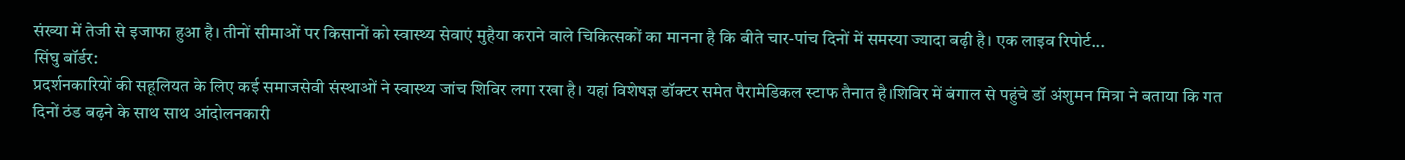संख्या में तेजी से इजाफा हुआ है। तीनों सीमाओं पर किसानों को स्वास्थ्य सेवाएं मुहैया कराने वाले चिकित्सकों का मानना है कि बीते चार-पांच दिनों में समस्या ज्यादा बढ़ी है। एक लाइव रिपोर्ट...
सिंघु बॉर्डर:
प्रदर्शनकारियों की सहूलियत के लिए कई समाजसेवी संस्थाओं ने स्वास्थ्य जांच शिविर लगा रखा है। यहां विशेषज्ञ डॉक्टर समेत पैरामेडिकल स्टाफ तैनात है।शिविर में बंगाल से पहुंचे डॉ अंशुमन मित्रा ने बताया कि गत दिनों ठंड बढ़ने के साथ साथ आंदोलनकारी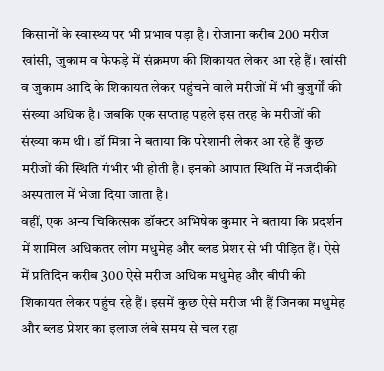किसानों के स्वास्थ्य पर भी प्रभाव पड़ा है। रोजाना करीब 200 मरीज खांसी, जुकाम व फेफड़े में संक्रमण की शिकायत लेकर आ रहे हैं। खांसी व जुकाम आदि के शिकायत लेकर पहुंचने वाले मरीजों में भी बुजुर्गों की संख्या अधिक है। जबकि एक सप्ताह पहले इस तरह के मरीजों की संख्या कम थी। डॉ मित्रा ने बताया कि परेशानी लेकर आ रहे हैं कुछ मरीजों की स्थिति गंभीर भी होती है। इनको आपात स्थिति में नजदीकी अस्पताल में भेजा दिया जाता है।
वहीं, एक अन्य चिकित्सक डॉक्टर अभिषेक कुमार ने बताया कि प्रदर्शन में शामिल अधिकतर लोग मधुमेह और ब्लड प्रेशर से भी पीड़ित हैं। ऐसे में प्रतिदिन करीब 300 ऐसे मरीज अधिक मधुमेह और बीपी की शिकायत लेकर पहुंच रहे हैं। इसमें कुछ ऐसे मरीज भी हैं जिनका मधुमेह और ब्लड प्रेशर का इलाज लंबे समय से चल रहा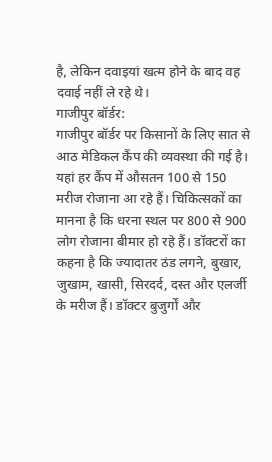है, लेकिन दवाइयां खत्म होने के बाद वह दवाई नहीं ले रहे थे।
गाजीपुर बॉर्डर:
गाजीपुर बॉर्डर पर किसानों के लिए सात से आठ मेडिकल कैंप की व्यवस्था की गई है। यहां हर कैंप में औसतन 100 से 150 मरीज रोजाना आ रहे हैं। चिकित्सकों का मानना है कि धरना स्थल पर 800 से 900 लोग रोजाना बीमार हो रहे हैं। डॉक्टरों का कहना है कि ज्यादातर ठंड लगने, बुखार, जुखाम, खासी, सिरदर्द, दस्त और एलर्जी के मरीज हैं। डॉक्टर बुजुर्गों और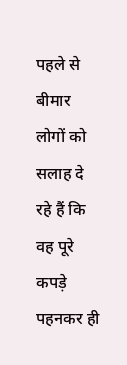पहले से बीमार लोगों को सलाह दे रहे हैं कि वह पूरे कपड़े पहनकर ही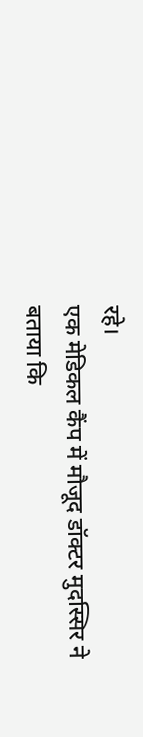रहे।
एक मेडिकल कैंप में मौजूद डॉक्टर मुदस्सिर ने बताया कि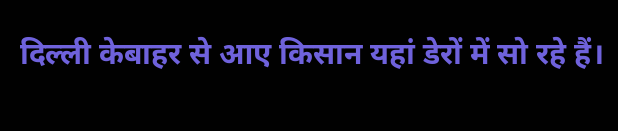दिल्ली केबाहर से आए किसान यहां डेरों में सो रहे हैं।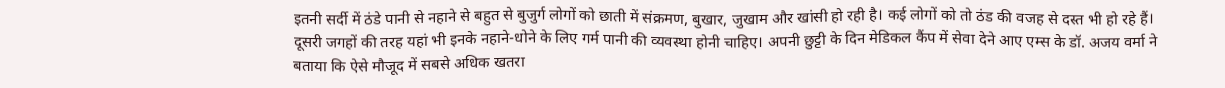इतनी सर्दी में ठंडे पानी से नहाने से बहुत से बुजुर्ग लोगों को छाती में संक्रमण, बुखार, जुखाम और खांसी हो रही है। कई लोगों को तो ठंड की वजह से दस्त भी हो रहे हैं। दूसरी जगहों की तरह यहां भी इनके नहाने-धोने के लिए गर्म पानी की व्यवस्था होनी चाहिए। अपनी छुट्टी के दिन मेडिकल कैंप में सेवा देने आए एम्स के डॉ. अजय वर्मा ने बताया कि ऐसे मौजूद में सबसे अधिक खतरा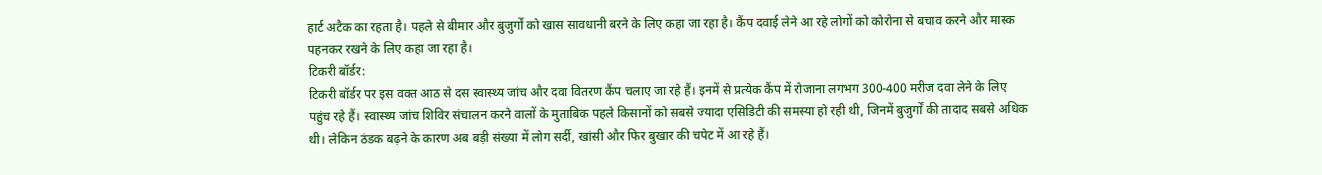हार्ट अटैक का रहता है। पहले से बीमार और बुजुर्गों को खास सावधानी बरने के लिए कहा जा रहा है। कैंप दवाई लेने आ रहे लोगों को कोरोना से बचाव करने और मास्क पहनकर रखने के लिए कहा जा रहा है।
टिकरी बॉर्डर:
टिकरी बॉर्डर पर इस वक्त आठ से दस स्वास्थ्य जांच और दवा वितरण कैंप चलाए जा रहे हैं। इनमें से प्रत्येक कैंप में रोजाना लगभग 300-400 मरीज दवा लेने के लिए पहुंच रहे हैं। स्वास्थ्य जांच शिविर संचालन करने वालों के मुताबिक पहले किसानों को सबसे ज्यादा एसिडिटी की समस्या हो रही थी, जिनमें बुजुर्गों की तादाद सबसे अधिक थी। लेकिन ठंडक बढ़ने के कारण अब बड़ी संख्या में लोग सर्दी, खांसी और फिर बुखार की चपेट में आ रहे हैं।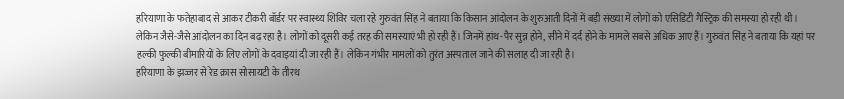हरियाणा के फतेहाबाद से आकर टीकरी बॉर्डर पर स्वास्थ्य शिविर चला रहे गुरुवंत सिंह ने बताया कि किसान आंदोलन के शुरुआती दिनों में बड़ी संख्या में लोगों को एसिडिटी गैस्ट्रिक की समस्या हो रही थी। लेकिन जैसे-जैसे आंदोलन का दिन बढ़ रहा है। लोगों को दूसरी कई तरह की समस्याएं भी हो रही हैं। जिनमें हांथ-पैर सुन्न होने, सीने में दर्द होने के मामले सबसे अधिक आए हैं। गुरुवंत सिंह ने बताया कि यहां पर हल्की फुल्की बीमारियों के लिए लोगों के दवाइयां दी जा रही हैं। लेकिन गंभीर मामलों को तुरंत अस्पताल जाने की सलाह दी जा रही है।
हरियाणा के झज्जर से रेड क्रास सोसायटी के तीरथ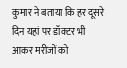कुमार ने बताया कि हर दूसरे दिन यहां पर डॉक्टर भी आकर मरीजों को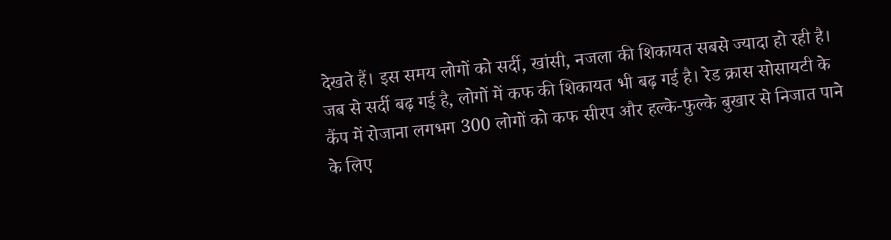देखते हैं। इस समय लोगों को सर्दी, खांसी, नजला की शिकायत सबसे ज्यादा हो रही है। जब से सर्दी बढ़ गई है, लोगों में कफ की शिकायत भी बढ़ गई है। रेड क्रास सोसायटी के कैंप में रोजाना लगभग 300 लोगों को कफ सीरप और हल्के-फुल्के बुखार से निजात पाने के लिए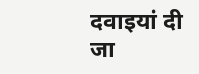दवाइयां दी जा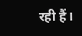रही हैं।